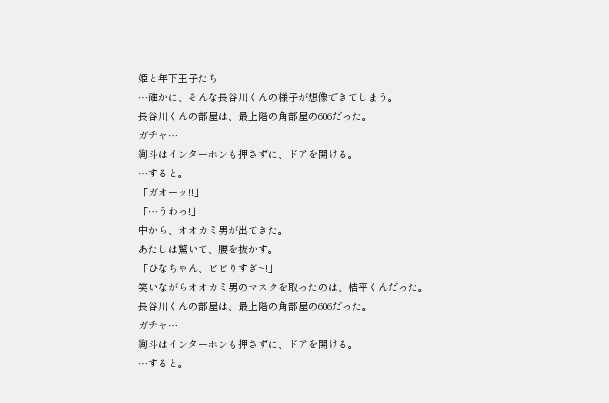姫と年下王子たち
…確かに、そんな長谷川くんの様子が想像できてしまう。
長谷川くんの部屋は、最上階の角部屋の606だった。
ガチャ…
絢斗はインターホンも押さずに、ドアを開ける。
…すると。
「ガオーッ!!」
「…うわっ!」
中から、オオカミ男が出てきた。
あたしは驚いて、腰を抜かす。
「ひなちゃん、ビビりすぎ~!」
笑いながらオオカミ男のマスクを取ったのは、桔平くんだった。
長谷川くんの部屋は、最上階の角部屋の606だった。
ガチャ…
絢斗はインターホンも押さずに、ドアを開ける。
…すると。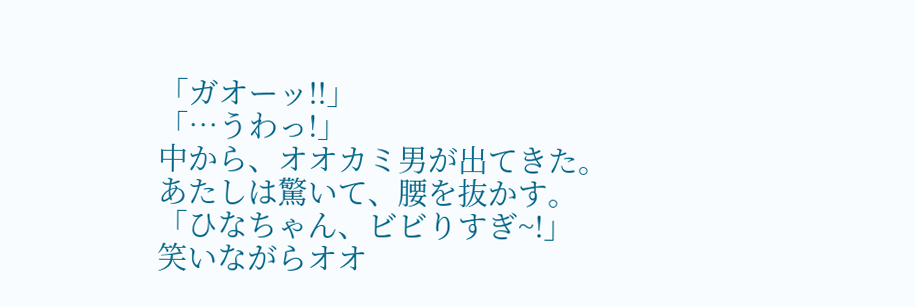「ガオーッ!!」
「…うわっ!」
中から、オオカミ男が出てきた。
あたしは驚いて、腰を抜かす。
「ひなちゃん、ビビりすぎ~!」
笑いながらオオ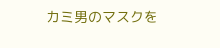カミ男のマスクを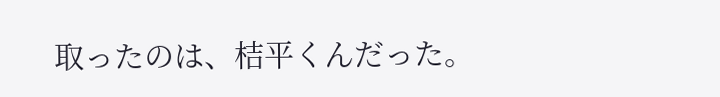取ったのは、桔平くんだった。